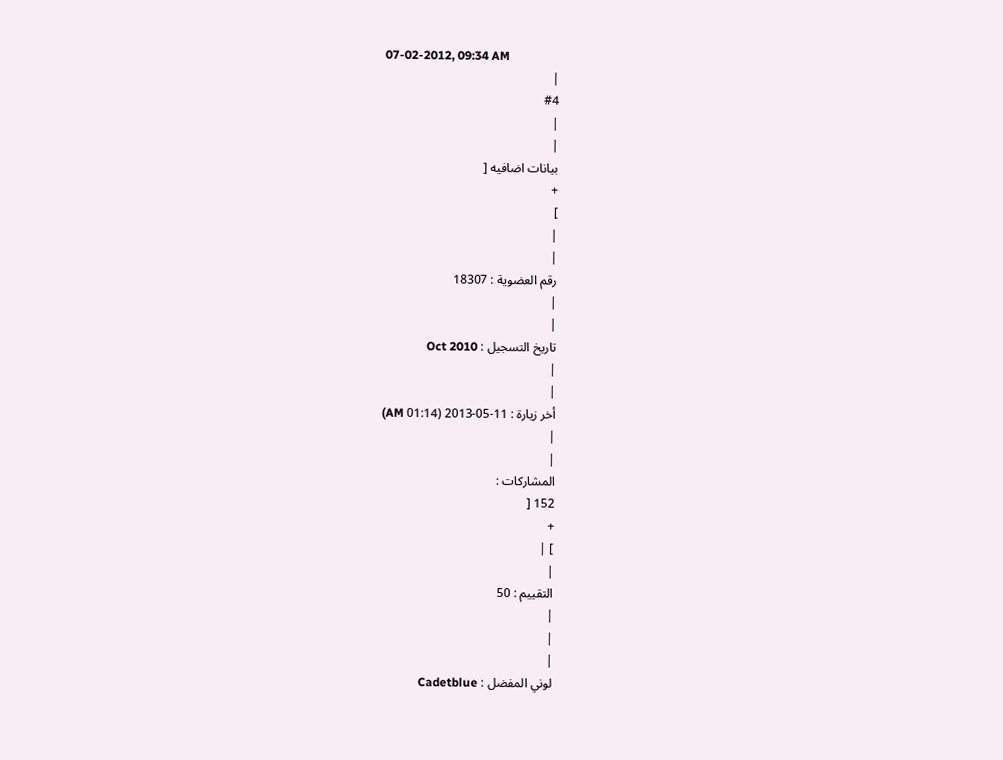07-02-2012, 09:34 AM
|
#4
|
|
بيانات اضافيه [
+
]
|
|
رقم العضوية : 18307
|
|
تاريخ التسجيل : Oct 2010
|
|
أخر زيارة : 11-05-2013 (01:14 AM)
|
|
المشاركات :
152 [
+
] |
|
التقييم : 50
|
|
|
لوني المفضل : Cadetblue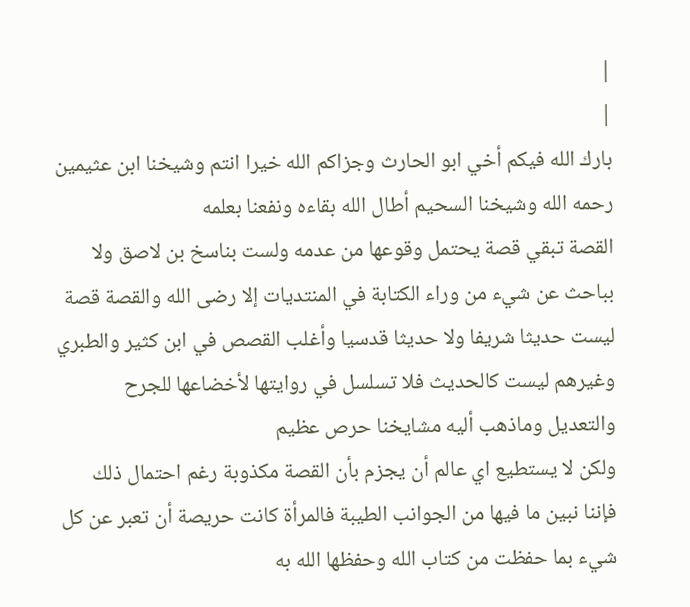|
|
بارك الله فيكم أخي ابو الحارث وجزاكم الله خيرا انتم وشيخنا ابن عثيمين رحمه الله وشيخنا السحيم أطال الله بقاءه ونفعنا بعلمه
القصة تبقي قصة يحتمل وقوعها من عدمه ولست بناسخ بن لاصق ولا بباحث عن شيء من وراء الكتابة في المنتديات إلا رضى الله والقصة قصة ليست حديثا شريفا ولا حديثا قدسيا وأغلب القصص في ابن كثير والطبري وغيرهم ليست كالحديث فلا تسلسل في روايتها لأخضاعها للجرح والتعديل وماذهب أليه مشايخنا حرص عظيم
ولكن لا يستطيع اي عالم أن يجزم بأن القصة مكذوبة رغم احتمال ذلك فإننا نبين ما فيها من الجوانب الطيبة فالمرأة كانت حريصة أن تعبر عن كل شيء بما حفظت من كتاب الله وحفظها الله به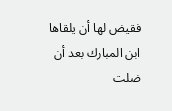فقيض لها أن يلقاها ابن المبارك بعد أن ضلت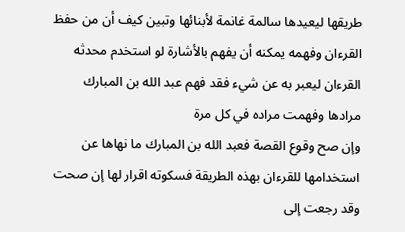طريقها ليعيدها سالمة غانمة لأبنائها وتبين كيف أن من حفظ القرءان وفهمه يمكنه أن يفهم بالأشارة لو استخدم محدثه القرءان ليعبر به عن شيء فقد فهم عبد الله بن المبارك مرادها وفهمت مراده في كل مرة
وإن صح وقوع القصة فعبد الله بن المبارك ما نهاها عن استخدامها للقرءان بهذه الطريقة فسكوته اقرار لها إن صحت وقد رجعت إلى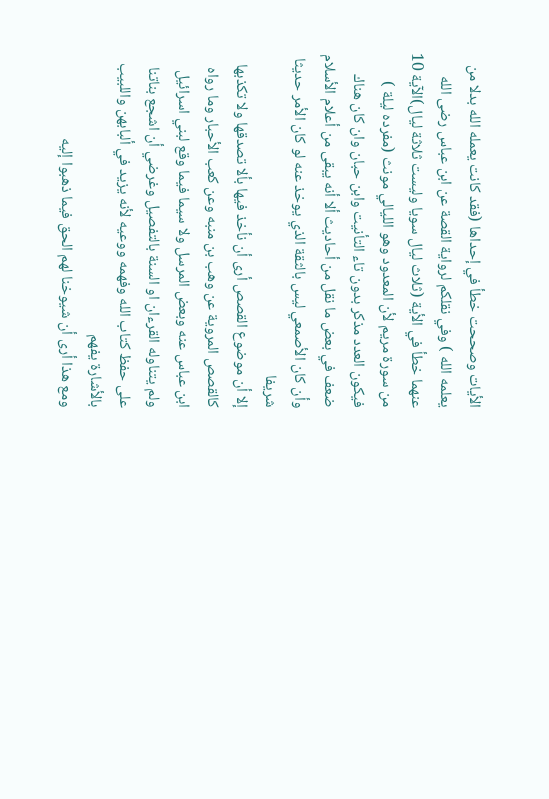الأيات وصححت خطأ في إحداها (فقد كانت يعمله الله بدلا من يعلمه الله ) وفي نقلكم لرواية القصة عن ابن عباس رضى الله عنهما خطأ في الأية (ثلاث ليال سويا وليست ثلاثة ليال)الآية 10 من سورة مريم لأن المعدود وهو الليالي مونث (مفرده ليلة ) فيكون العدد مذكر بدون تاء التأنيت وابن حبان وان كان هناك ضعف في بعض ما نقل من أحاديث ألا أنه يبقى من أعلام الأسلام وأن كان الأصمعي ليس بالثقة الذي يوخذ عنه لو كان الأمر حديثا شريفا
إلا أن موضوع القصص أرى أن نأخذ فيها بألا تصدقها ولا تكذبها كالقصص المروية عن وهب بن منبه وعن كعب الأحبار وما رواه ابن عباس عنه وبعض المرسل ولا سيما فيما وقع لبني اسرائيل ولم يتناوله القرءان او السنة بالتفصيل وغرضي أن اشجع بناتنا على حفظ كتاب الله وفهمه ووعيه لأنه يزيد في ألبابهن واللبيب بالأشارة يفهم
ومع هذا أرى أن شيوخنا لهم الحق فيما ذهبوا إليه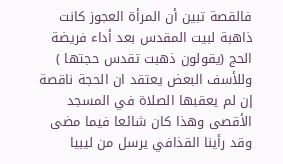فالقصة تبين أن المرأة العجوز كانت ذاهبة لبيت المقدس بعد أداء فريضة الحج (يقولون ذهبت تقدس حجتها ) وللأسف البعض يعتقد ان الحجة ناقصة إن لم يعقبها الصلاة في المسجد الأقصى وهذا كان شائعا فيما مضى
وقد رأينا القذافي يرسل من ليبيا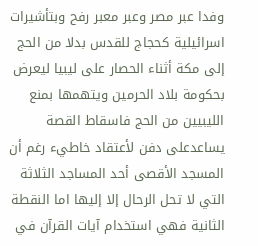وفدا عبر مصر وعبر معبر رفح وبتأشيرات اسرائيلية كحجاج للقدس بدلا من الحج إلى مكة أثناء الحصار على ليبيا ليعرض بحكومة بلاد الحرمين ويتهمها بمنع الليبيين من الحج فاسقاط القصة يساعدعلى دفن لأعتقاد خاطيء رغم أن المسجد الأقصى أحد المساجد الثلاثة التي لا تحل الرحال إلا إليها اما النقطة الثانية فهي استخدام آيات القرآن في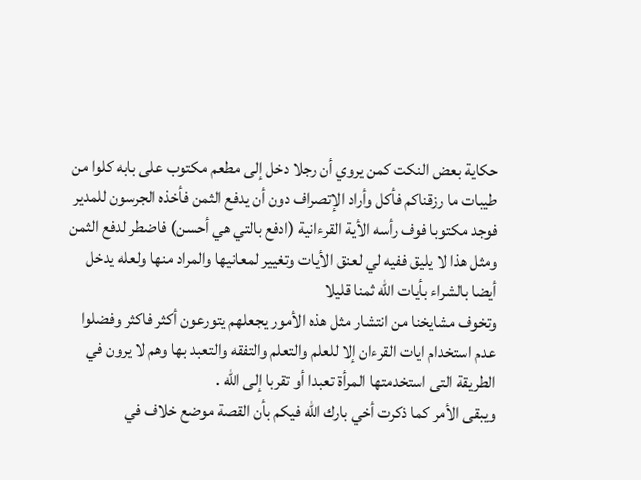حكاية بعض النكت كمن يروي أن رجلا دخل إلى مطعم مكتوب على بابه كلوا من طيبات ما رزقناكم فأكل وأراد الإتصراف دون أن يدفع الثمن فأخذه الجرسون للمدير فوجد مكتوبا فوف رأسه الأية القرءانية (ادفع بالتي هي أحسن) فاضطر لدفع الثمن ومثل هذا لا يليق ففيه لي لعنق الأيات وتغيير لمعانيها والمراد منها ولعله يدخل أيضا بالشراء بأيات الله ثمنا قليلا
وتخوف مشايخنا من انتشار مثل هذه الأمور يجعلهم يتورعون أكثر فاكثر وفضلوا عدم استخدام ايات القرءان إلا للعلم والتعلم والتفقه والتعبد بها وهم لا يرون في الطريقة التى استخدمتها المرأة تعبدا أو تقربا إلى الله .
ويبقى الأمر كما ذكرت أخي بارك الله فيكم بأن القصة موضع خلاف في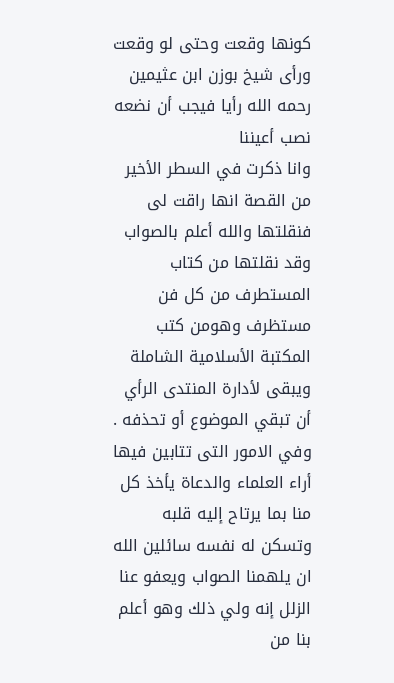كونها وقعت وحتى لو وقعت ورأى شيخ بوزن ابن عثيمين رحمه الله رأيا فيجب أن نضعه نصب أعيننا
وانا ذكرت في السطر الأخير من القصة انها راقت لى فنقلتها والله أعلم بالصواب وقد نقلتها من كتاب المستطرف من كل فن مستظرف وهومن كتب المكتبة الأسلامية الشاملة ويبقى لأدارة المنتدى الرأي أن تبقي الموضوع أو تحذفه . وفي الامور التى تتابين فيها أراء العلماء والدعاة يأخذ كل منا بما يرتاح إليه قلبه وتسكن له نفسه سائلين الله ان يلهمنا الصواب ويعفو عنا الزلل إنه ولي ذلك وهو أعلم بنا من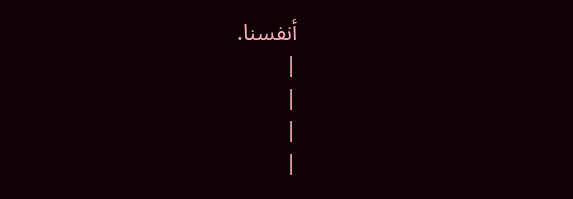أنفسنا.
|
|
|
|